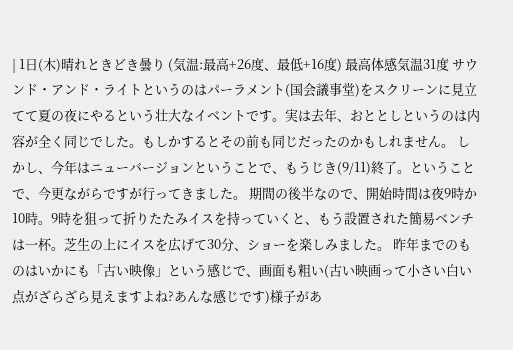| 1日(木)晴れときどき曇り (気温:最高+26度、最低+16度) 最高体感気温31度 サウンド・アンド・ライトというのはパーラメント(国会議事堂)をスクリーンに見立てて夏の夜にやるという壮大なイベントです。実は去年、おととしというのは内容が全く同じでした。もしかするとその前も同じだったのかもしれません。 しかし、今年はニューバージョンということで、もうじき(9/11)終了。ということで、今更ながらですが行ってきました。 期間の後半なので、開始時間は夜9時か10時。9時を狙って折りたたみイスを持っていくと、もう設置された簡易ベンチは一杯。芝生の上にイスを広げて30分、ショーを楽しみました。 昨年までのものはいかにも「古い映像」という感じで、画面も粗い(古い映画って小さい白い点がざらざら見えますよね?あんな感じです)様子があ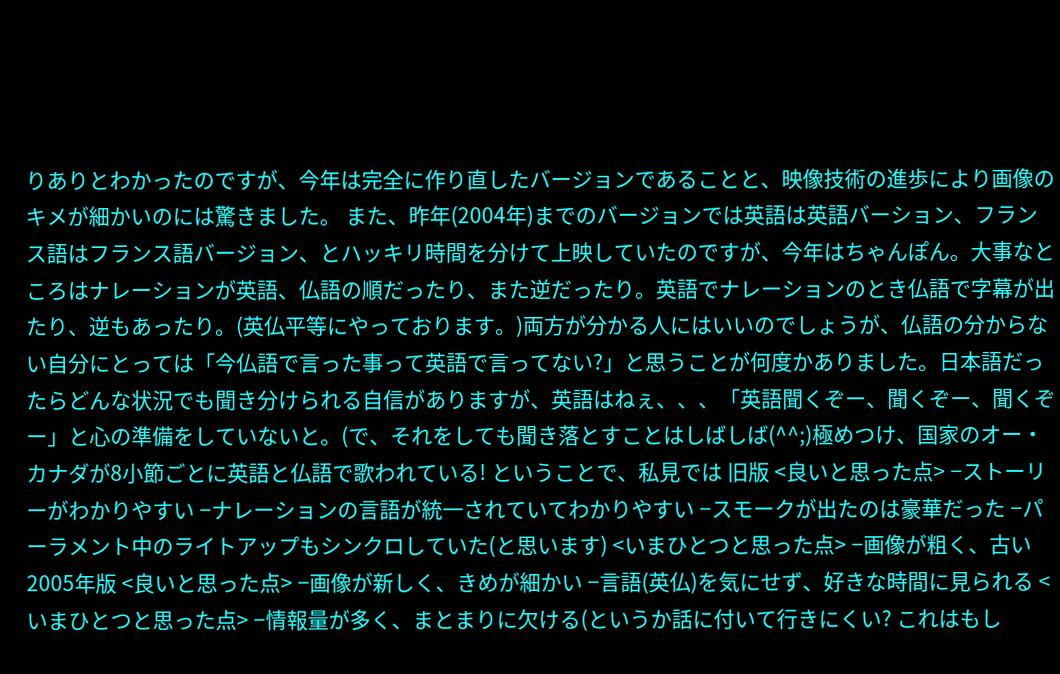りありとわかったのですが、今年は完全に作り直したバージョンであることと、映像技術の進歩により画像のキメが細かいのには驚きました。 また、昨年(2004年)までのバージョンでは英語は英語バーション、フランス語はフランス語バージョン、とハッキリ時間を分けて上映していたのですが、今年はちゃんぽん。大事なところはナレーションが英語、仏語の順だったり、また逆だったり。英語でナレーションのとき仏語で字幕が出たり、逆もあったり。(英仏平等にやっております。)両方が分かる人にはいいのでしょうが、仏語の分からない自分にとっては「今仏語で言った事って英語で言ってない?」と思うことが何度かありました。日本語だったらどんな状況でも聞き分けられる自信がありますが、英語はねぇ、、、「英語聞くぞー、聞くぞー、聞くぞー」と心の準備をしていないと。(で、それをしても聞き落とすことはしばしば(^^;)極めつけ、国家のオー・カナダが8小節ごとに英語と仏語で歌われている! ということで、私見では 旧版 <良いと思った点> −ストーリーがわかりやすい −ナレーションの言語が統一されていてわかりやすい −スモークが出たのは豪華だった −パーラメント中のライトアップもシンクロしていた(と思います) <いまひとつと思った点> −画像が粗く、古い 2005年版 <良いと思った点> −画像が新しく、きめが細かい −言語(英仏)を気にせず、好きな時間に見られる <いまひとつと思った点> −情報量が多く、まとまりに欠ける(というか話に付いて行きにくい? これはもし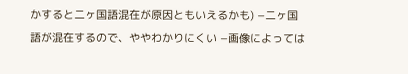かすると二ヶ国語混在が原因ともいえるかも) −二ヶ国語が混在するので、ややわかりにくい −画像によっては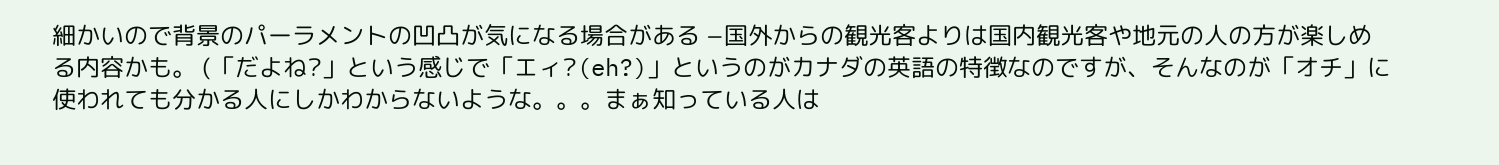細かいので背景のパーラメントの凹凸が気になる場合がある −国外からの観光客よりは国内観光客や地元の人の方が楽しめる内容かも。 (「だよね?」という感じで「エィ?(eh?)」というのがカナダの英語の特徴なのですが、そんなのが「オチ」に使われても分かる人にしかわからないような。。。まぁ知っている人は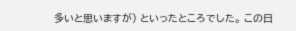多いと思いますが) といったところでした。 この日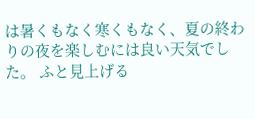は暑くもなく寒くもなく、夏の終わりの夜を楽しむには良い天気でした。 ふと見上げる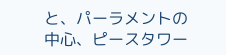と、パーラメントの中心、ピースタワー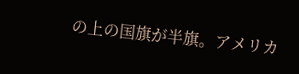の上の国旗が半旗。アメリカ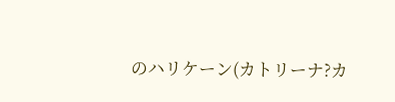のハリケーン(カトリーナ?カ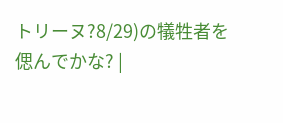トリーヌ?8/29)の犠牲者を偲んでかな? |